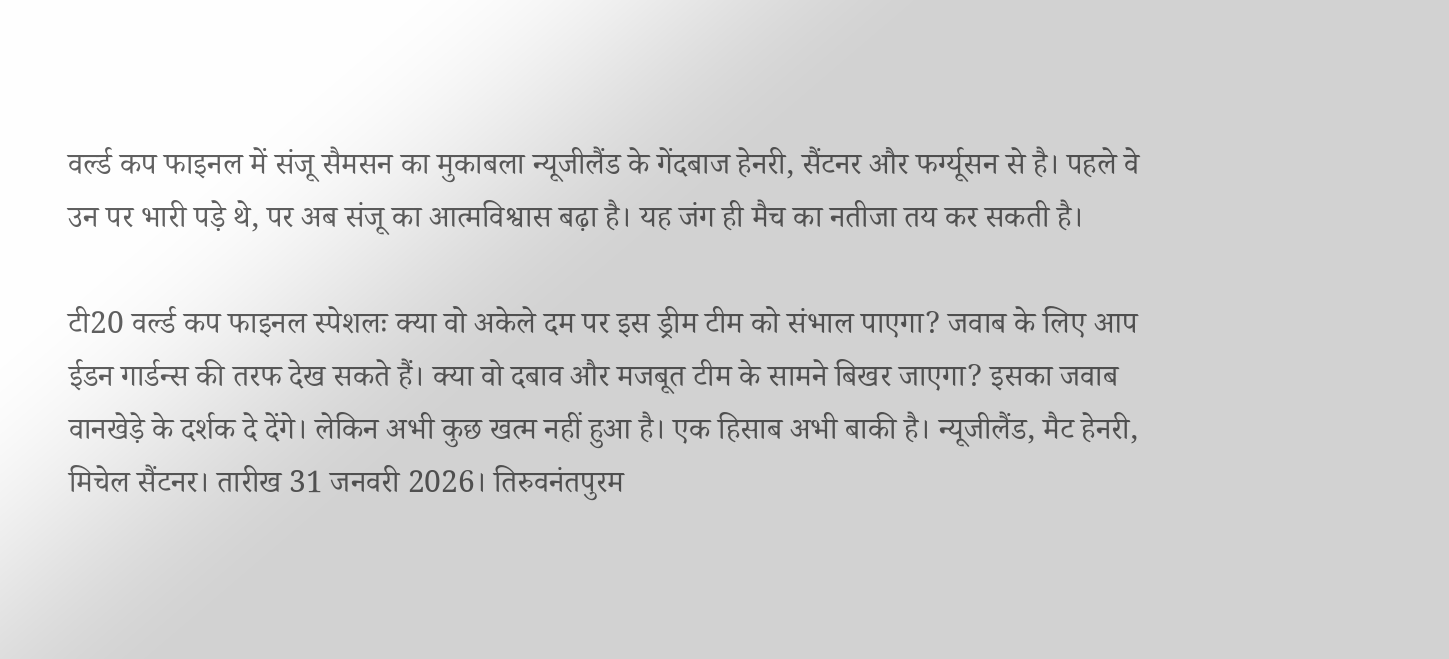वर्ल्ड कप फाइनल में संजू सैमसन का मुकाबला न्यूजीलैंड के गेंदबाज हेनरी, सैंटनर और फर्ग्यूसन से है। पहले वे उन पर भारी पड़े थे, पर अब संजू का आत्मविश्वास बढ़ा है। यह जंग ही मैच का नतीजा तय कर सकती है।

टी20 वर्ल्ड कप फाइनल स्पेशलः क्या वो अकेले दम पर इस ड्रीम टीम को संभाल पाएगा? जवाब के लिए आप ईडन गार्डन्स की तरफ देख सकते हैं। क्या वो दबाव और मजबूत टीम के सामने बिखर जाएगा? इसका जवाब वानखेड़े के दर्शक दे देंगे। लेकिन अभी कुछ खत्म नहीं हुआ है। एक हिसाब अभी बाकी है। न्यूजीलैंड, मैट हेनरी, मिचेल सैंटनर। तारीख 31 जनवरी 2026। तिरुवनंतपुरम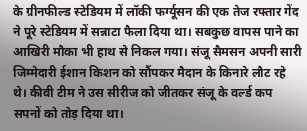के ग्रीनफील्ड स्टेडियम में लॉकी फर्ग्यूसन की एक तेज रफ्तार गेंद ने पूरे स्टेडियम में सन्नाटा फैला दिया था। सबकुछ वापस पाने का आखिरी मौका भी हाथ से निकल गया। संजू सैमसन अपनी सारी जिम्मेदारी ईशान किशन को सौंपकर मैदान के किनारे लौट रहे थे। कीवी टीम ने उस सीरीज को जीतकर संजू के वर्ल्ड कप सपनों को तोड़ दिया था।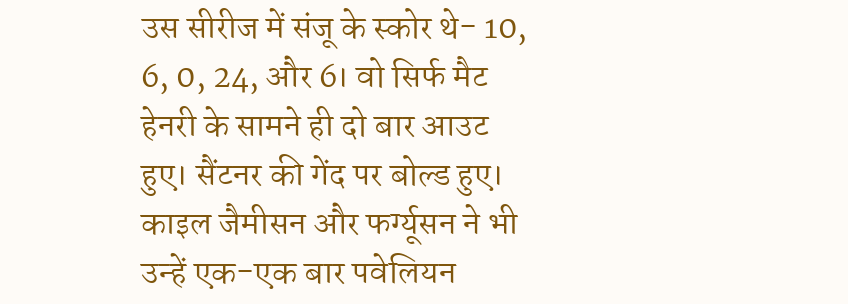उस सीरीज में संजू के स्कोर थे- 10, 6, 0, 24, और 6। वो सिर्फ मैट हेनरी के सामने ही दो बार आउट हुए। सैंटनर की गेंद पर बोल्ड हुए। काइल जैमीसन और फर्ग्यूसन ने भी उन्हें एक-एक बार पवेलियन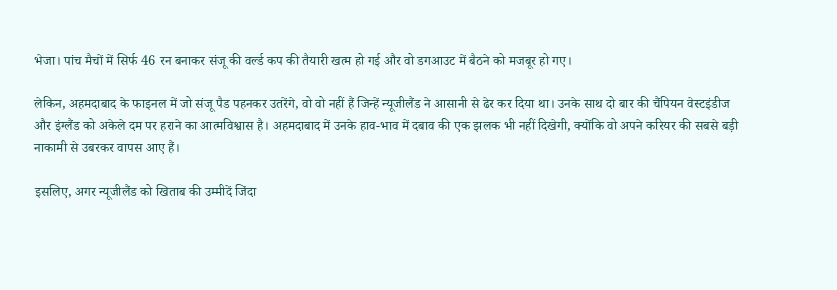भेजा। पांच मैचों में सिर्फ 46 रन बनाकर संजू की वर्ल्ड कप की तैयारी खत्म हो गई और वो डगआउट में बैठने को मजबूर हो गए।

लेकिन, अहमदाबाद के फाइनल में जो संजू पैड पहनकर उतरेंगे, वो वो नहीं हैं जिन्हें न्यूजीलैंड ने आसानी से ढेर कर दिया था। उनके साथ दो बार की चैंपियन वेस्टइंडीज और इंग्लैंड को अकेले दम पर हराने का आत्मविश्वास है। अहमदाबाद में उनके हाव-भाव में दबाव की एक झलक भी नहीं दिखेगी, क्योंकि वो अपने करियर की सबसे बड़ी नाकामी से उबरकर वापस आए हैं।

इसलिए, अगर न्यूजीलैंड को खिताब की उम्मीदें जिंदा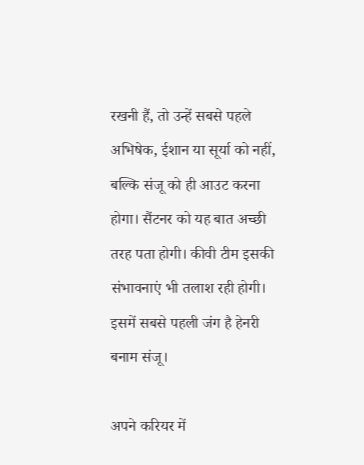रखनी हैं, तो उन्हें सबसे पहले अभिषेक, ईशान या सूर्या को नहीं, बल्कि संजू को ही आउट करना होगा। सैंटनर को यह बात अच्छी तरह पता होगी। कीवी टीम इसकी संभावनाएं भी तलाश रही होगी। इसमें सबसे पहली जंग है हेनरी बनाम संजू।

अपने करियर में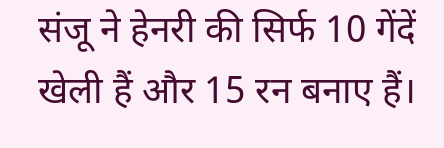संजू ने हेनरी की सिर्फ 10 गेंदें खेली हैं और 15 रन बनाए हैं।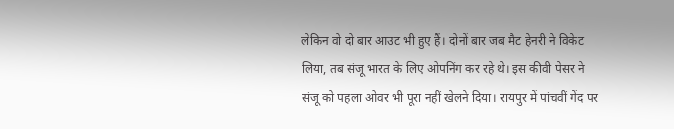लेकिन वो दो बार आउट भी हुए हैं। दोनों बार जब मैट हेनरी ने विकेट लिया, तब संजू भारत के लिए ओपनिंग कर रहे थे। इस कीवी पेसर ने संजू को पहला ओवर भी पूरा नहीं खेलने दिया। रायपुर में पांचवीं गेंद पर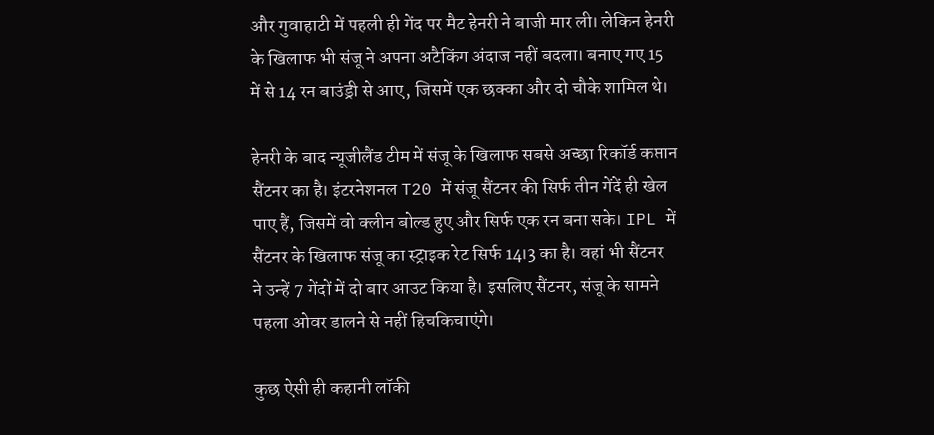और गुवाहाटी में पहली ही गेंद पर मैट हेनरी ने बाजी मार ली। लेकिन हेनरी के खिलाफ भी संजू ने अपना अटैकिंग अंदाज नहीं बदला। बनाए गए 15 में से 14 रन बाउंड्री से आए, जिसमें एक छक्का और दो चौके शामिल थे।

हेनरी के बाद न्यूजीलैंड टीम में संजू के खिलाफ सबसे अच्छा रिकॉर्ड कप्तान सैंटनर का है। इंटरनेशनल T20 में संजू सैंटनर की सिर्फ तीन गेंदें ही खेल पाए हैं, जिसमें वो क्लीन बोल्ड हुए और सिर्फ एक रन बना सके। IPL में सैंटनर के खिलाफ संजू का स्ट्राइक रेट सिर्फ 14।3 का है। वहां भी सैंटनर ने उन्हें 7 गेंदों में दो बार आउट किया है। इसलिए सैंटनर, संजू के सामने पहला ओवर डालने से नहीं हिचकिचाएंगे।

कुछ ऐसी ही कहानी लॉकी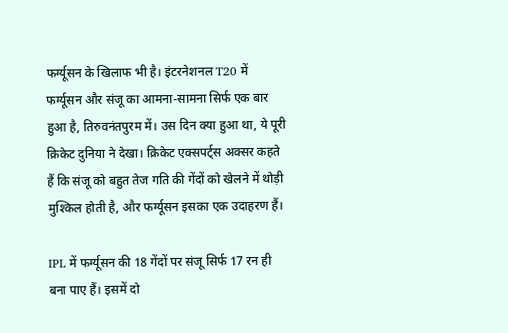फर्ग्यूसन के खिलाफ भी है। इंटरनेशनल T20 में फर्ग्यूसन और संजू का आमना-सामना सिर्फ एक बार हुआ है, तिरुवनंतपुरम में। उस दिन क्या हुआ था, ये पूरी क्रिकेट दुनिया ने देखा। क्रिकेट एक्सपर्ट्स अक्सर कहते हैं कि संजू को बहुत तेज गति की गेंदों को खेलने में थोड़ी मुश्किल होती है, और फर्ग्यूसन इसका एक उदाहरण हैं।

IPL में फर्ग्यूसन की 18 गेंदों पर संजू सिर्फ 17 रन ही बना पाए हैं। इसमें दो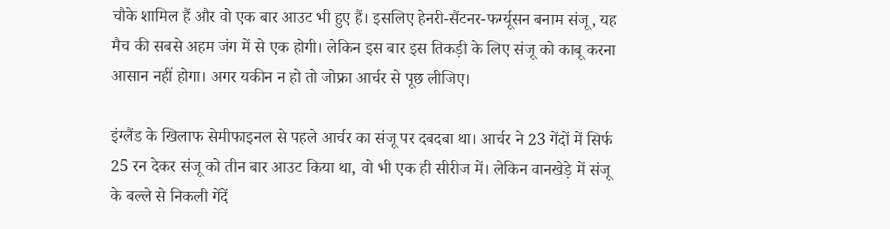चौके शामिल हैं और वो एक बार आउट भी हुए हैं। इसलिए हेनरी-सैंटनर-फर्ग्यूसन बनाम संजू, यह मैच की सबसे अहम जंग में से एक होगी। लेकिन इस बार इस तिकड़ी के लिए संजू को काबू करना आसान नहीं होगा। अगर यकीन न हो तो जोफ्रा आर्चर से पूछ लीजिए।

इंग्लैंड के खिलाफ सेमीफाइनल से पहले आर्चर का संजू पर दबदबा था। आर्चर ने 23 गेंदों में सिर्फ 25 रन देकर संजू को तीन बार आउट किया था, वो भी एक ही सीरीज में। लेकिन वानखेड़े में संजू के बल्ले से निकली गेंदें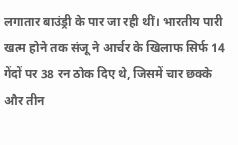लगातार बाउंड्री के पार जा रही थीं। भारतीय पारी खत्म होने तक संजू ने आर्चर के खिलाफ सिर्फ 14 गेंदों पर 38 रन ठोक दिए थे, जिसमें चार छक्के और तीन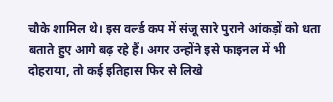चौके शामिल थे। इस वर्ल्ड कप में संजू सारे पुराने आंकड़ों को धता बताते हुए आगे बढ़ रहे हैं। अगर उन्होंने इसे फाइनल में भी दोहराया, तो कई इतिहास फिर से लिखे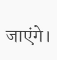जाएंगे।